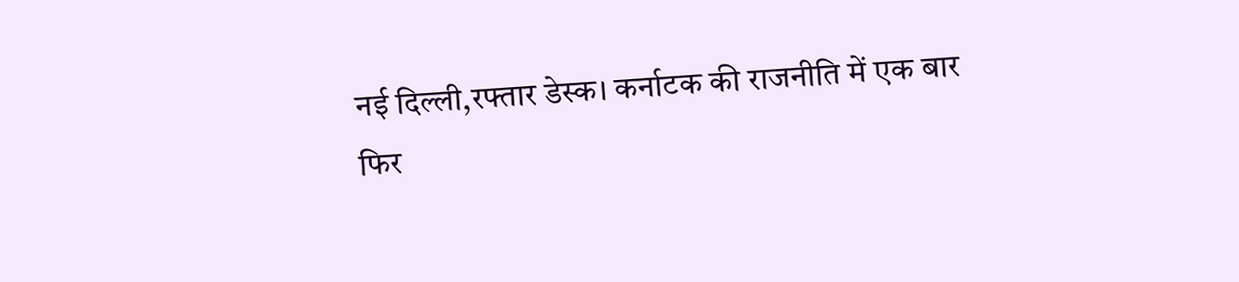नई दिल्ली,रफ्तार डेस्क। कर्नाटक की राजनीति में एक बार फिर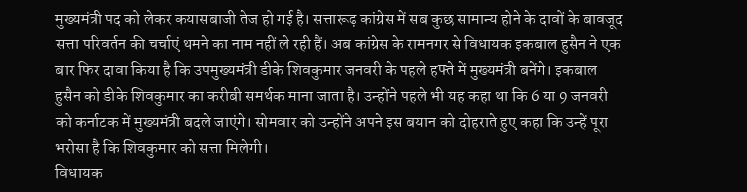मुख्यमंत्री पद को लेकर कयासबाजी तेज हो गई है। सत्तारूढ़ कांग्रेस में सब कुछ सामान्य होने के दावों के बावजूद सत्ता परिवर्तन की चर्चाएं थमने का नाम नहीं ले रही हैं। अब कांग्रेस के रामनगर से विधायक इकबाल हुसैन ने एक बार फिर दावा किया है कि उपमुख्यमंत्री डीके शिवकुमार जनवरी के पहले हफ्ते में मुख्यमंत्री बनेंगे। इकबाल हुसैन को डीके शिवकुमार का करीबी समर्थक माना जाता है। उन्होंने पहले भी यह कहा था कि 6 या 9 जनवरी को कर्नाटक में मुख्यमंत्री बदले जाएंगे। सोमवार को उन्होंने अपने इस बयान को दोहराते हुए कहा कि उन्हें पूरा भरोसा है कि शिवकुमार को सत्ता मिलेगी।
विधायक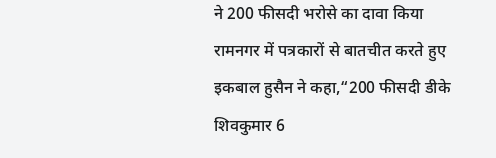ने 200 फीसदी भरोसे का दावा किया
रामनगर में पत्रकारों से बातचीत करते हुए इकबाल हुसैन ने कहा,“200 फीसदी डीके शिवकुमार 6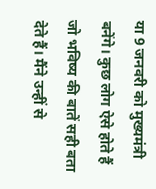या 9 जनवरी को मुख्यमंत्री बनेंगे। कुछ लोग ऐसे होते हैं जो भविष्य की बातें सही बता देते हैं। मैंने उन्हीं से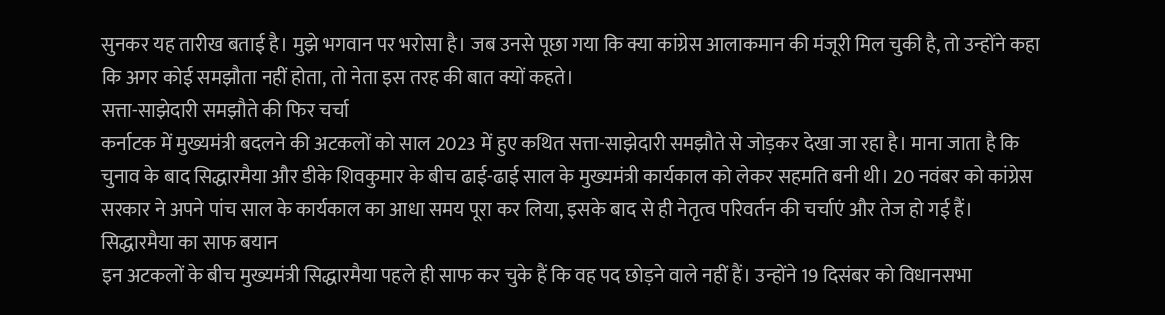सुनकर यह तारीख बताई है। मुझे भगवान पर भरोसा है। जब उनसे पूछा गया कि क्या कांग्रेस आलाकमान की मंजूरी मिल चुकी है, तो उन्होंने कहा कि अगर कोई समझौता नहीं होता, तो नेता इस तरह की बात क्यों कहते।
सत्ता-साझेदारी समझौते की फिर चर्चा
कर्नाटक में मुख्यमंत्री बदलने की अटकलों को साल 2023 में हुए कथित सत्ता-साझेदारी समझौते से जोड़कर देखा जा रहा है। माना जाता है कि चुनाव के बाद सिद्धारमैया और डीके शिवकुमार के बीच ढाई-ढाई साल के मुख्यमंत्री कार्यकाल को लेकर सहमति बनी थी। 20 नवंबर को कांग्रेस सरकार ने अपने पांच साल के कार्यकाल का आधा समय पूरा कर लिया, इसके बाद से ही नेतृत्व परिवर्तन की चर्चाएं और तेज हो गई हैं।
सिद्धारमैया का साफ बयान
इन अटकलों के बीच मुख्यमंत्री सिद्धारमैया पहले ही साफ कर चुके हैं कि वह पद छोड़ने वाले नहीं हैं। उन्होंने 19 दिसंबर को विधानसभा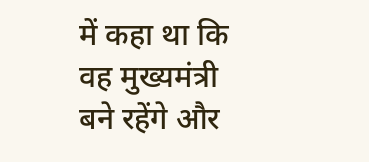में कहा था कि वह मुख्यमंत्री बने रहेंगे और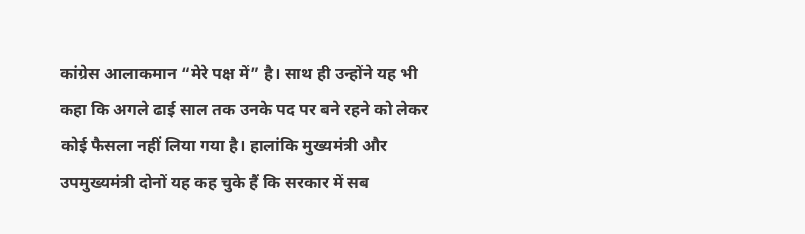कांग्रेस आलाकमान “मेरे पक्ष में” है। साथ ही उन्होंने यह भी कहा कि अगले ढाई साल तक उनके पद पर बने रहने को लेकर कोई फैसला नहीं लिया गया है। हालांकि मुख्यमंत्री और उपमुख्यमंत्री दोनों यह कह चुके हैं कि सरकार में सब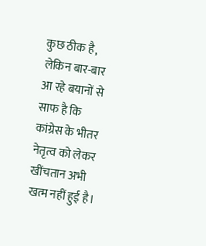कुछ ठीक है, लेकिन बार-बार आ रहे बयानों से साफ है कि कांग्रेस के भीतर नेतृत्व को लेकर खींचतान अभी खत्म नहीं हुई है।